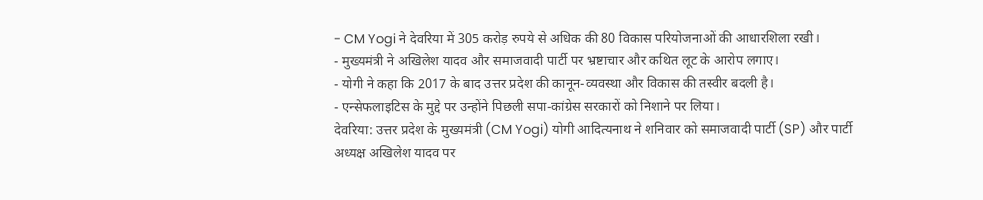- CM Yogi ने देवरिया में 305 करोड़ रुपये से अधिक की 80 विकास परियोजनाओं की आधारशिला रखी।
- मुख्यमंत्री ने अखिलेश यादव और समाजवादी पार्टी पर भ्रष्टाचार और कथित लूट के आरोप लगाए।
- योगी ने कहा कि 2017 के बाद उत्तर प्रदेश की कानून-व्यवस्था और विकास की तस्वीर बदली है।
- एन्सेफलाइटिस के मुद्दे पर उन्होंने पिछली सपा-कांग्रेस सरकारों को निशाने पर लिया।
देवरिया: उत्तर प्रदेश के मुख्यमंत्री (CM Yogi) योगी आदित्यनाथ ने शनिवार को समाजवादी पार्टी (SP) और पार्टी अध्यक्ष अखिलेश यादव पर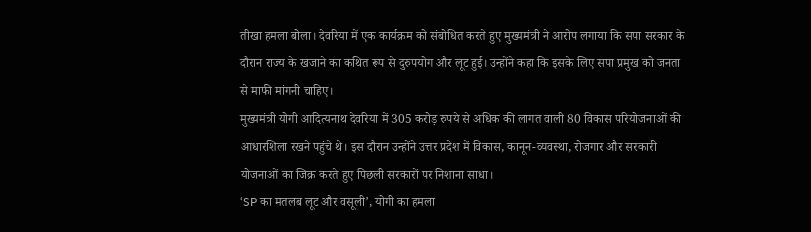तीखा हमला बोला। देवरिया में एक कार्यक्रम को संबोधित करते हुए मुख्यमंत्री ने आरोप लगाया कि सपा सरकार के दौरान राज्य के खजाने का कथित रूप से दुरुपयोग और लूट हुई। उन्होंने कहा कि इसके लिए सपा प्रमुख को जनता से माफी मांगनी चाहिए।
मुख्यमंत्री योगी आदित्यनाथ देवरिया में 305 करोड़ रुपये से अधिक की लागत वाली 80 विकास परियोजनाओं की आधारशिला रखने पहुंचे थे। इस दौरान उन्होंने उत्तर प्रदेश में विकास, कानून-व्यवस्था, रोजगार और सरकारी योजनाओं का जिक्र करते हुए पिछली सरकारों पर निशाना साधा।
‘SP का मतलब लूट और वसूली’, योगी का हमला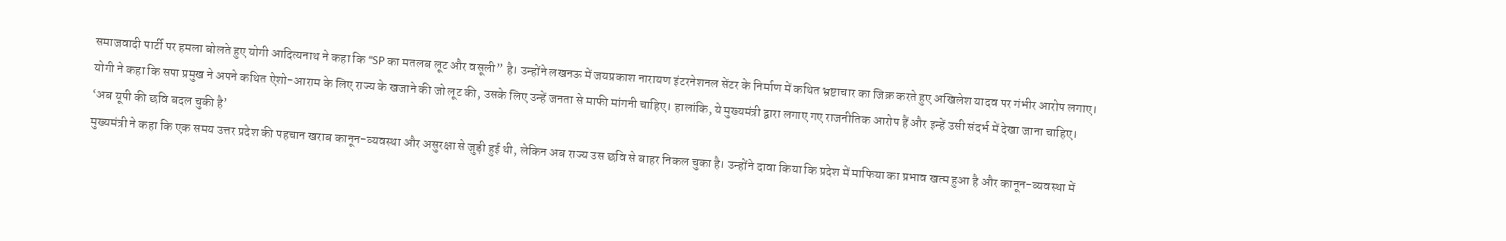समाजवादी पार्टी पर हमला बोलते हुए योगी आदित्यनाथ ने कहा कि “SP का मतलब लूट और वसूली” है। उन्होंने लखनऊ में जयप्रकाश नारायण इंटरनेशनल सेंटर के निर्माण में कथित भ्रष्टाचार का जिक्र करते हुए अखिलेश यादव पर गंभीर आरोप लगाए।
योगी ने कहा कि सपा प्रमुख ने अपने कथित ऐशो-आराम के लिए राज्य के खजाने की जो लूट की, उसके लिए उन्हें जनता से माफी मांगनी चाहिए। हालांकि, ये मुख्यमंत्री द्वारा लगाए गए राजनीतिक आरोप हैं और इन्हें उसी संदर्भ में देखा जाना चाहिए।
‘अब यूपी की छवि बदल चुकी है’
मुख्यमंत्री ने कहा कि एक समय उत्तर प्रदेश की पहचान खराब कानून-व्यवस्था और असुरक्षा से जुड़ी हुई थी, लेकिन अब राज्य उस छवि से बाहर निकल चुका है। उन्होंने दावा किया कि प्रदेश में माफिया का प्रभाव खत्म हुआ है और कानून-व्यवस्था में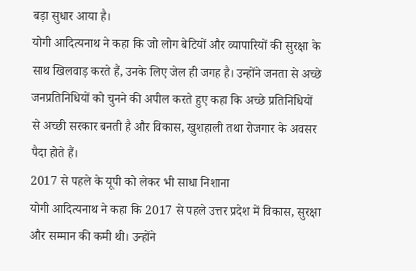बड़ा सुधार आया है।
योगी आदित्यनाथ ने कहा कि जो लोग बेटियों और व्यापारियों की सुरक्षा के साथ खिलवाड़ करते हैं, उनके लिए जेल ही जगह है। उन्होंने जनता से अच्छे जनप्रतिनिधियों को चुनने की अपील करते हुए कहा कि अच्छे प्रतिनिधियों से अच्छी सरकार बनती है और विकास, खुशहाली तथा रोजगार के अवसर पैदा होते हैं।
2017 से पहले के यूपी को लेकर भी साधा निशाना
योगी आदित्यनाथ ने कहा कि 2017 से पहले उत्तर प्रदेश में विकास, सुरक्षा और सम्मान की कमी थी। उन्होंने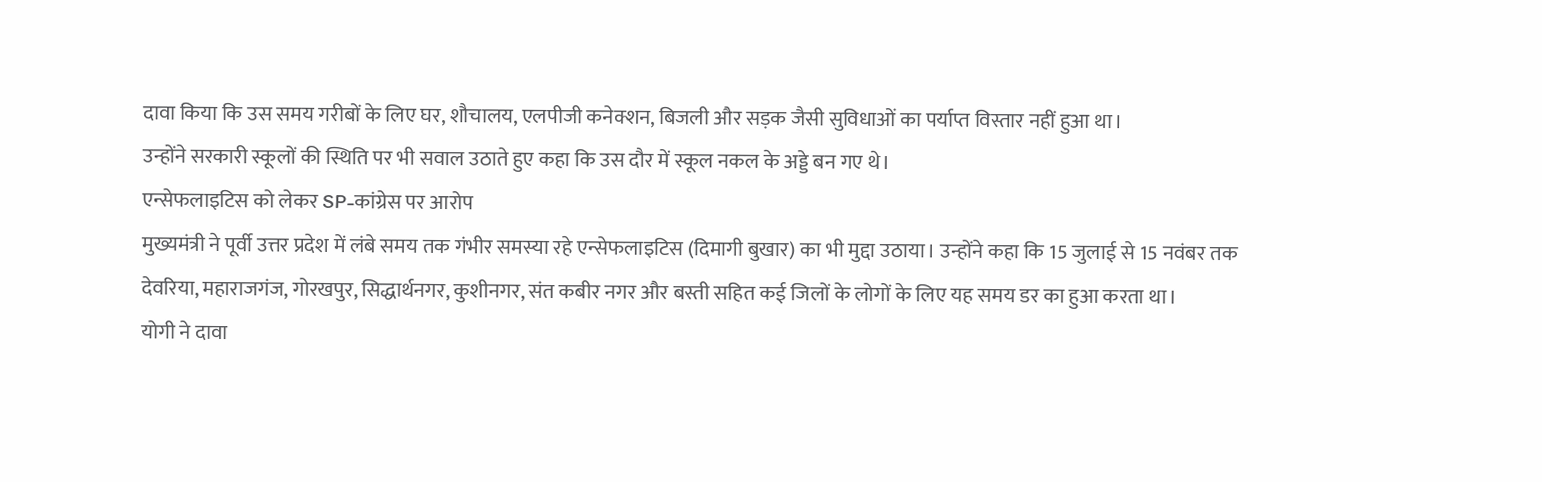दावा किया कि उस समय गरीबों के लिए घर, शौचालय, एलपीजी कनेक्शन, बिजली और सड़क जैसी सुविधाओं का पर्याप्त विस्तार नहीं हुआ था।
उन्होंने सरकारी स्कूलों की स्थिति पर भी सवाल उठाते हुए कहा कि उस दौर में स्कूल नकल के अड्डे बन गए थे।
एन्सेफलाइटिस को लेकर SP-कांग्रेस पर आरोप
मुख्यमंत्री ने पूर्वी उत्तर प्रदेश में लंबे समय तक गंभीर समस्या रहे एन्सेफलाइटिस (दिमागी बुखार) का भी मुद्दा उठाया। उन्होंने कहा कि 15 जुलाई से 15 नवंबर तक देवरिया, महाराजगंज, गोरखपुर, सिद्धार्थनगर, कुशीनगर, संत कबीर नगर और बस्ती सहित कई जिलों के लोगों के लिए यह समय डर का हुआ करता था।
योगी ने दावा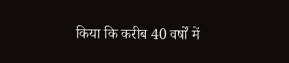किया कि करीब 40 वर्षों में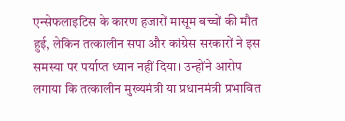एन्सेफलाइटिस के कारण हजारों मासूम बच्चों की मौत हुई, लेकिन तत्कालीन सपा और कांग्रेस सरकारों ने इस समस्या पर पर्याप्त ध्यान नहीं दिया। उन्होंने आरोप लगाया कि तत्कालीन मुख्यमंत्री या प्रधानमंत्री प्रभावित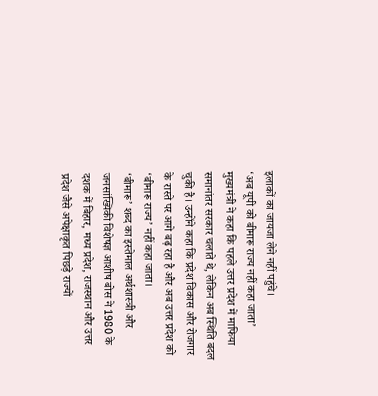इलाकों का जायजा लेने नहीं पहुंचे।
‘अब यूपी को बीमारू राज्य नहीं कहा जाता’
मुख्यमंत्री ने कहा कि पहले उत्तर प्रदेश में माफिया समानांतर सरकार चलाते थे, लेकिन अब स्थिति बदल चुकी है। उन्होंने कहा कि प्रदेश विकास और रोजगार के रास्ते पर आगे बढ़ रहा है और अब उत्तर प्रदेश को ‘बीमारू राज्य’ नहीं कहा जाता।
‘बीमारू’ शब्द का इस्तेमाल अर्थशास्त्री और जनसांख्यिकी विशेषज्ञ आशीष बोस ने 1980 के दशक में बिहार, मध्य प्रदेश, राजस्थान और उत्तर प्रदेश जैसे अपेक्षाकृत पिछड़े राज्यों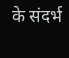के संदर्भ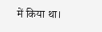में किया था।